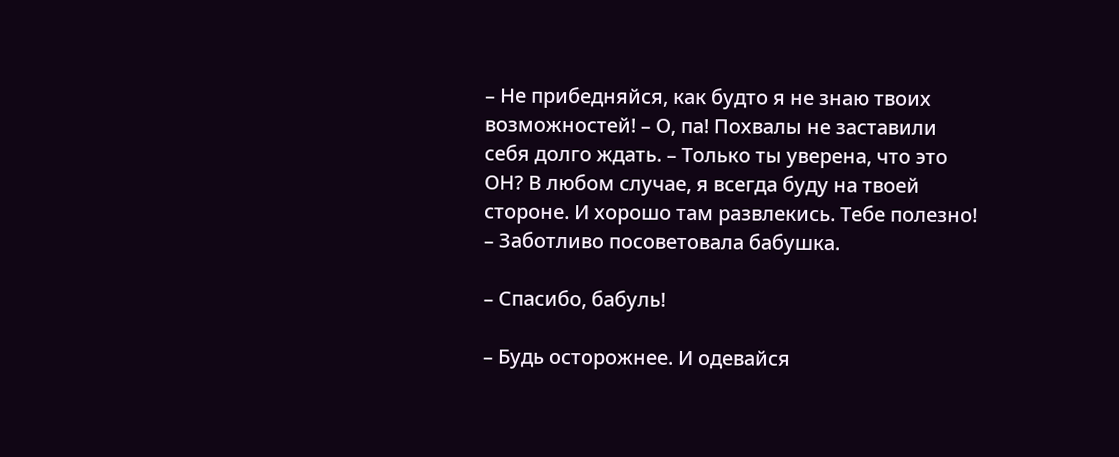– Не прибедняйся, как будто я не знаю твоих возможностей! – О, па! Похвалы не заставили себя долго ждать. – Только ты уверена, что это ОН? В любом случае, я всегда буду на твоей стороне. И хорошо там развлекись. Тебе полезно! – Заботливо посоветовала бабушка.

– Спасибо, бабуль!

– Будь осторожнее. И одевайся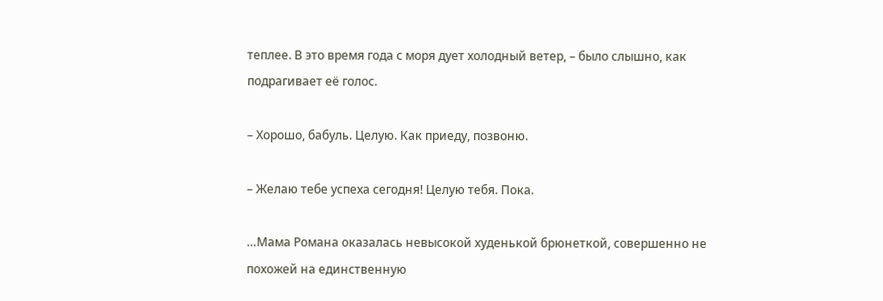теплее. В это время года с моря дует холодный ветер, – было слышно, как подрагивает её голос.

– Хорошо, бабуль. Целую. Как приеду, позвоню.

– Желаю тебе успеха сегодня! Целую тебя. Пока.

…Мама Романа оказалась невысокой худенькой брюнеткой, совершенно не похожей на единственную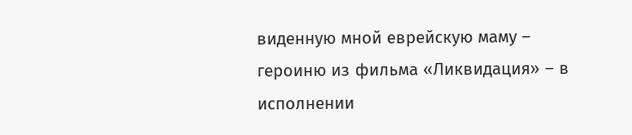виденную мной еврейскую маму – героиню из фильма «Ликвидация» – в исполнении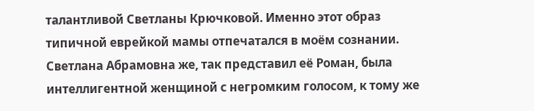талантливой Светланы Крючковой. Именно этот образ типичной еврейкой мамы отпечатался в моём сознании. Светлана Абрамовна же, так представил её Роман, была интеллигентной женщиной с негромким голосом, к тому же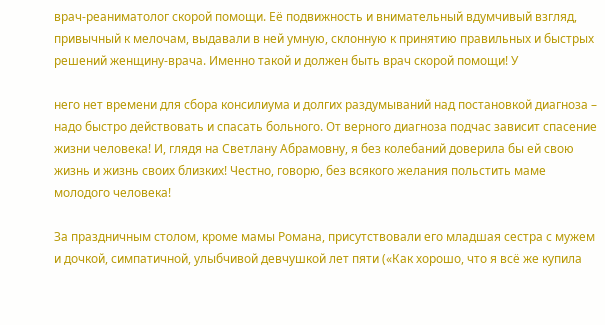врач-реаниматолог скорой помощи. Её подвижность и внимательный вдумчивый взгляд, привычный к мелочам, выдавали в ней умную, склонную к принятию правильных и быстрых решений женщину-врача. Именно такой и должен быть врач скорой помощи! У

него нет времени для сбора консилиума и долгих раздумываний над постановкой диагноза – надо быстро действовать и спасать больного. От верного диагноза подчас зависит спасение жизни человека! И, глядя на Светлану Абрамовну, я без колебаний доверила бы ей свою жизнь и жизнь своих близких! Честно, говорю, без всякого желания польстить маме молодого человека!

За праздничным столом, кроме мамы Романа, присутствовали его младшая сестра с мужем и дочкой, симпатичной, улыбчивой девчушкой лет пяти («Как хорошо, что я всё же купила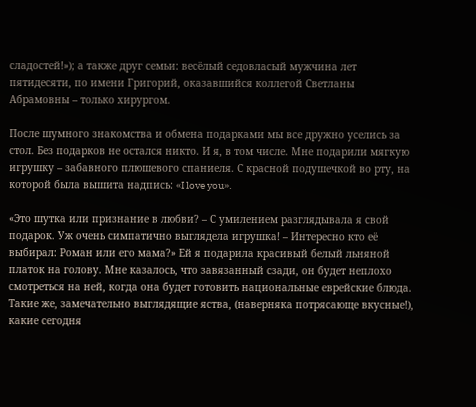сладостей!»); а также друг семьи: весёлый седовласый мужчина лет пятидесяти, по имени Григорий, оказавшийся коллегой Светланы Абрамовны – только хирургом.

После шумного знакомства и обмена подарками мы все дружно уселись за стол. Без подарков не остался никто. И я, в том числе. Мне подарили мягкую игрушку – забавного плюшевого спаниеля. С красной подушечкой во рту, на которой была вышита надпись: «I love you».

«Это шутка или признание в любви? – С умилением разглядывала я свой подарок. Уж очень симпатично выглядела игрушка! – Интересно кто её выбирал: Роман или его мама?» Ей я подарила красивый белый льняной платок на голову. Мне казалось, что завязанный сзади, он будет неплохо смотреться на ней, когда она будет готовить национальные еврейские блюда. Такие же, замечательно выглядящие яства, (наверняка потрясающе вкусные!), какие сегодня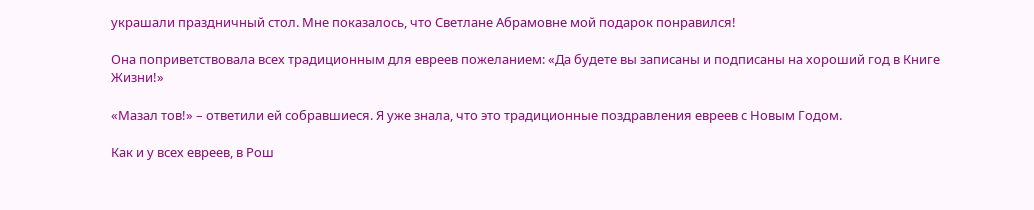украшали праздничный стол. Мне показалось, что Светлане Абрамовне мой подарок понравился!

Она поприветствовала всех традиционным для евреев пожеланием: «Да будете вы записаны и подписаны на хороший год в Книге Жизни!»

«Мазал тов!» – ответили ей собравшиеся. Я уже знала, что это традиционные поздравления евреев с Новым Годом.

Как и у всех евреев, в Рош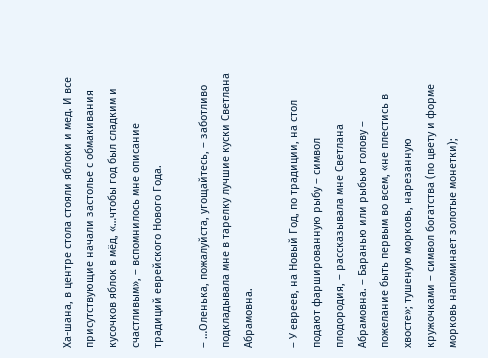Ха-шана, в центре стола стояли яблоки и мед. И все присутствующие начали застолье с обмакивания кусочков яблок в мёд, «…чтобы год был сладким и счастливым», – вспомнилось мне описание традиций еврейского Нового Года.

– …Оленька, пожалуйста, угощайтесь, – заботливо подкладывала мне в тарелку лучшие куски Светлана Абрамовна.

– У евреев, на Новый Год, по традиции, на стол подают фаршированную рыбу – символ плодородия, – рассказывала мне Светлана Абрамовна. – Баранью или рыбью голову – пожелание быть первым во всем, «не плестись в хвосте»; тушеную морковь, нарезанную кружочками – символ богатства (по цвету и форме морковь напоминает золотые монетки);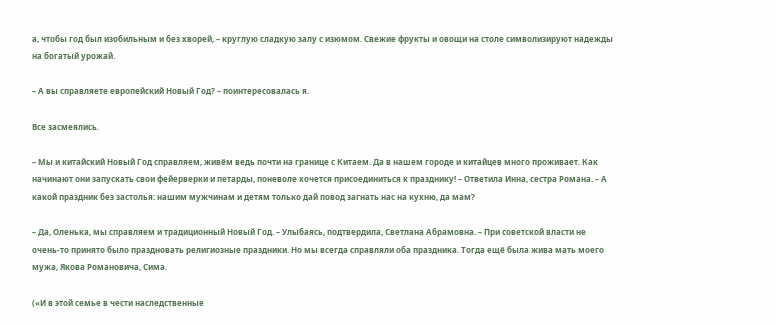а, чтобы год был изобильным и без хворей, – круглую сладкую залу с изюмом. Свежие фрукты и овощи на столе символизируют надежды на богатый урожай.

– А вы справляете европейский Новый Год? – поинтересовалась я.

Все засмеялись.

– Мы и китайский Новый Год справляем, живём ведь почти на границе с Китаем. Да в нашем городе и китайцев много проживает. Как начинают они запускать свои фейерверки и петарды, поневоле хочется присоединиться к празднику! – Ответила Инна, сестра Романа. – А какой праздник без застолья: нашим мужчинам и детям только дай повод загнать нас на кухню, да мам?

– Да, Оленька, мы справляем и традиционный Новый Год. – Улыбаясь, подтвердила, Светлана Абрамовна. – При советской власти не очень-то принято было праздновать религиозные праздники. Но мы всегда справляли оба праздника. Тогда ещё была жива мать моего мужа, Якова Романовича, Сима.

(«И в этой семье в чести наследственные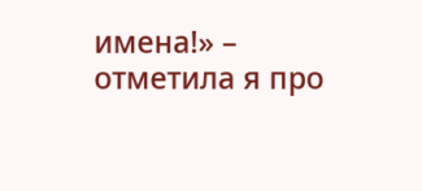имена!» – отметила я про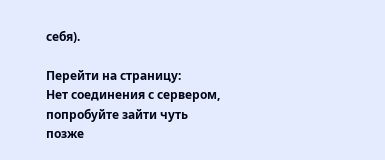себя).

Перейти на страницу:
Нет соединения с сервером, попробуйте зайти чуть позже